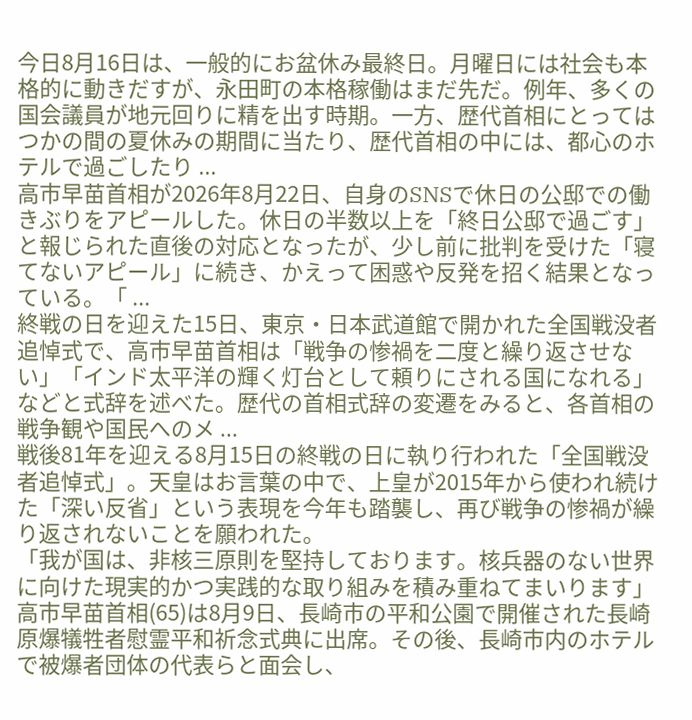今日8月16日は、一般的にお盆休み最終日。月曜日には社会も本格的に動きだすが、永田町の本格稼働はまだ先だ。例年、多くの国会議員が地元回りに精を出す時期。一方、歴代首相にとってはつかの間の夏休みの期間に当たり、歴代首相の中には、都心のホテルで過ごしたり ...
高市早苗首相が2026年8月22日、自身のSNSで休日の公邸での働きぶりをアピールした。休日の半数以上を「終日公邸で過ごす」と報じられた直後の対応となったが、少し前に批判を受けた「寝てないアピール」に続き、かえって困惑や反発を招く結果となっている。「 ...
終戦の日を迎えた15日、東京・日本武道館で開かれた全国戦没者追悼式で、高市早苗首相は「戦争の惨禍を二度と繰り返させない」「インド太平洋の輝く灯台として頼りにされる国になれる」などと式辞を述べた。歴代の首相式辞の変遷をみると、各首相の戦争観や国民へのメ ...
戦後81年を迎える8月15日の終戦の日に執り行われた「全国戦没者追悼式」。天皇はお言葉の中で、上皇が2015年から使われ続けた「深い反省」という表現を今年も踏襲し、再び戦争の惨禍が繰り返されないことを願われた。
「我が国は、非核三原則を堅持しております。核兵器のない世界に向けた現実的かつ実践的な取り組みを積み重ねてまいります」 高市早苗首相(65)は8月9日、長崎市の平和公園で開催された長崎原爆犠牲者慰霊平和祈念式典に出席。その後、長崎市内のホテルで被爆者団体の代表らと面会し、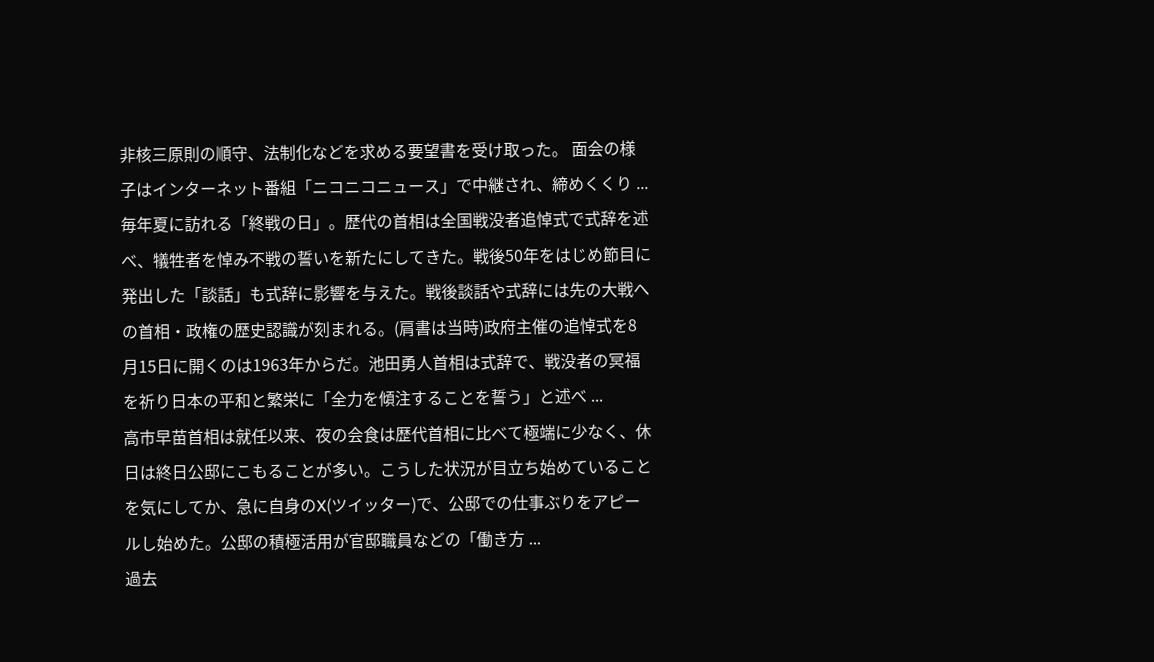非核三原則の順守、法制化などを求める要望書を受け取った。 面会の様子はインターネット番組「ニコニコニュース」で中継され、締めくくり ...
毎年夏に訪れる「終戦の日」。歴代の首相は全国戦没者追悼式で式辞を述べ、犠牲者を悼み不戦の誓いを新たにしてきた。戦後50年をはじめ節目に発出した「談話」も式辞に影響を与えた。戦後談話や式辞には先の大戦への首相・政権の歴史認識が刻まれる。(肩書は当時)政府主催の追悼式を8月15日に開くのは1963年からだ。池田勇人首相は式辞で、戦没者の冥福を祈り日本の平和と繁栄に「全力を傾注することを誓う」と述べ ...
高市早苗首相は就任以来、夜の会食は歴代首相に比べて極端に少なく、休日は終日公邸にこもることが多い。こうした状況が目立ち始めていることを気にしてか、急に自身のX(ツイッター)で、公邸での仕事ぶりをアピールし始めた。公邸の積極活用が官邸職員などの「働き方 ...
過去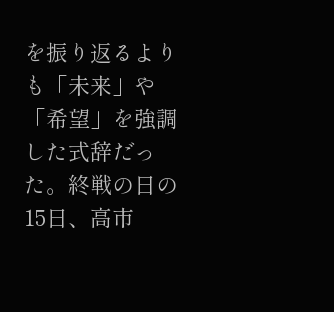を振り返るよりも「未来」や「希望」を強調した式辞だった。終戦の日の15日、高市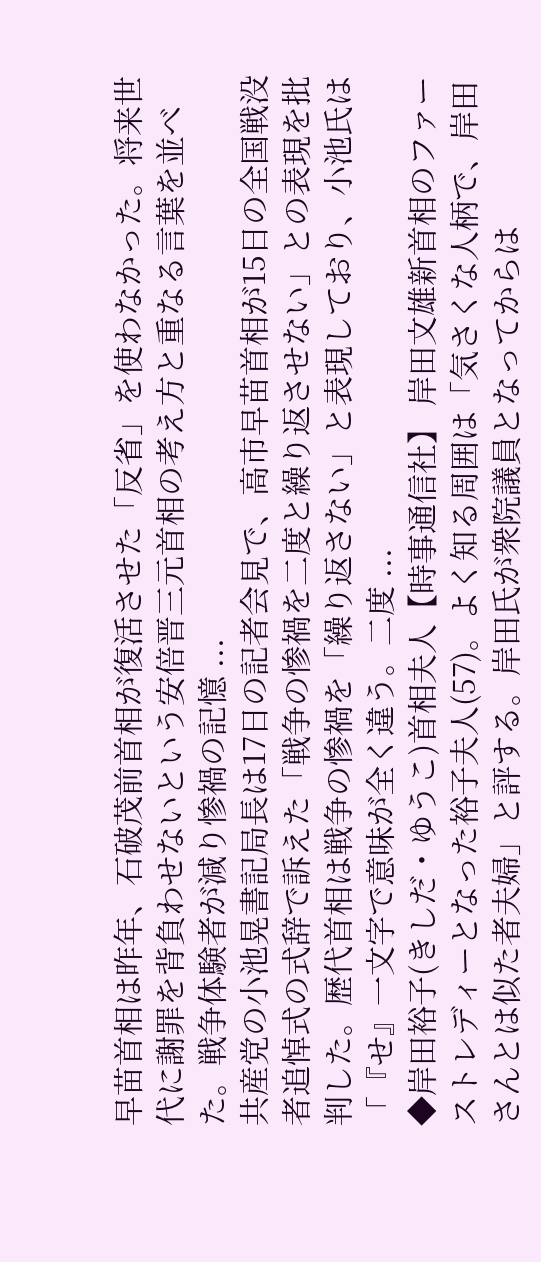早苗首相は昨年、石破茂前首相が復活させた「反省」を使わなかった。将来世代に謝罪を背負わせないという安倍晋三元首相の考え方と重なる言葉を並べた。戦争体験者が減り惨禍の記憶 ...
共産党の小池晃書記局長は17日の記者会見で、高市早苗首相が15日の全国戦没者追悼式の式辞で訴えた「戦争の惨禍を二度と繰り返させない」との表現を批判した。歴代首相は戦争の惨禍を「繰り返さない」と表現しており、小池氏は「『せ』一文字で意味が全く違う。二度 ...
◆岸田裕子(きしだ・ゆうこ)首相夫人【時事通信社】 岸田文雄新首相のファーストレディーとなった裕子夫人(57)。よく知る周囲は「気さくな人柄で、岸田さんとは似た者夫婦」と評する。岸田氏が衆院議員となってからは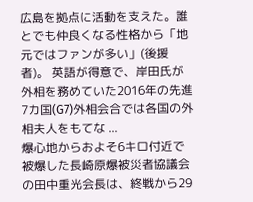広島を拠点に活動を支えた。誰とでも仲良くなる性格から「地元ではファンが多い」(後援者)。 英語が得意で、岸田氏が外相を務めていた2016年の先進7カ国(G7)外相会合では各国の外相夫人をもてな ...
爆心地からおよそ6キロ付近で被爆した長崎原爆被災者協議会の田中重光会長は、終戦から29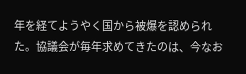年を経てようやく国から被爆を認められた。協議会が毎年求めてきたのは、今なお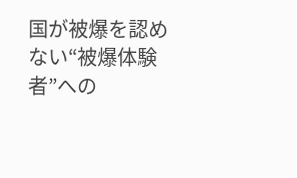国が被爆を認めない“被爆体験者”への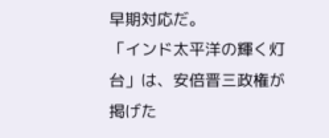早期対応だ。
「インド太平洋の輝く灯台」は、安倍晋三政権が掲げた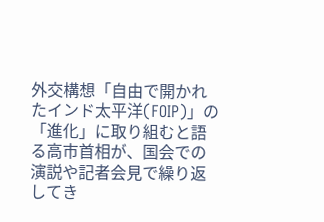外交構想「自由で開かれたインド太平洋(FOIP)」の「進化」に取り組むと語る高市首相が、国会での演説や記者会見で繰り返してき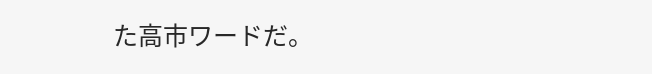た高市ワードだ。